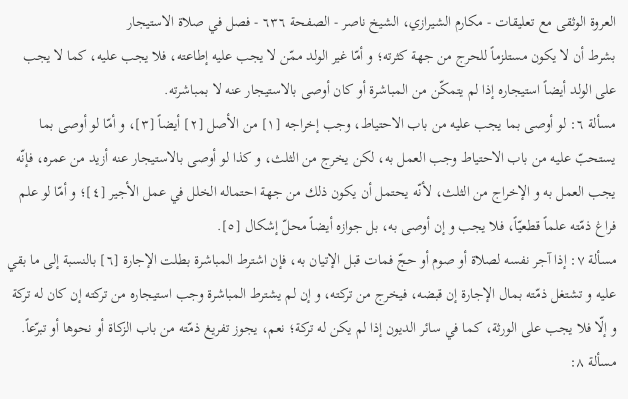العروة الوثقى مع تعليقات - مكارم الشيرازي، الشيخ ناصر - الصفحة ٦٣٦ - فصل في صلاة الاستيجار
بشرط أن لا يكون مستلزماً للحرج من جهة كثرته؛ و أمّا غير الولد ممّن لا يجب عليه إطاعته، فلا يجب عليه، كما لا يجب على الولد أيضاً استيجاره إذا لم يتمكّن من المباشرة أو كان أوصى بالاستيجار عنه لا بمباشرته.
مسألة ٦: لو أوصى بما يجب عليه من باب الاحتياط، وجب إخراجه [١] من الأصل [٢] أيضاً [٣]، و أمّا لو أوصى بما يستحبّ عليه من باب الاحتياط وجب العمل به، لكن يخرج من الثلث، و كذا لو أوصى بالاستيجار عنه أزيد من عمره، فإنّه يجب العمل به و الإخراج من الثلث، لأنّه يحتمل أن يكون ذلك من جهة احتماله الخلل في عمل الأجير [٤]؛ و أمّا لو علم فراغ ذمّته علماً قطعيّاً، فلا يجب و إن أوصى به، بل جوازه أيضاً محلّ إشكال [٥].
مسألة ٧: إذا آجر نفسه لصلاة أو صوم أو حجّ فمات قبل الإتيان به، فإن اشترط المباشرة بطلت الإجارة [٦] بالنسبة إلى ما بقي عليه و تشتغل ذمّته بمال الإجارة إن قبضه، فيخرج من تركته، و إن لم يشترط المباشرة وجب استيجاره من تركته إن كان له تركة و إلّا فلا يجب على الورثة، كما في سائر الديون إذا لم يكن له تركة؛ نعم، يجوز تفريغ ذمّته من باب الزكاة أو نحوها أو تبرّعاً.
مسألة ٨: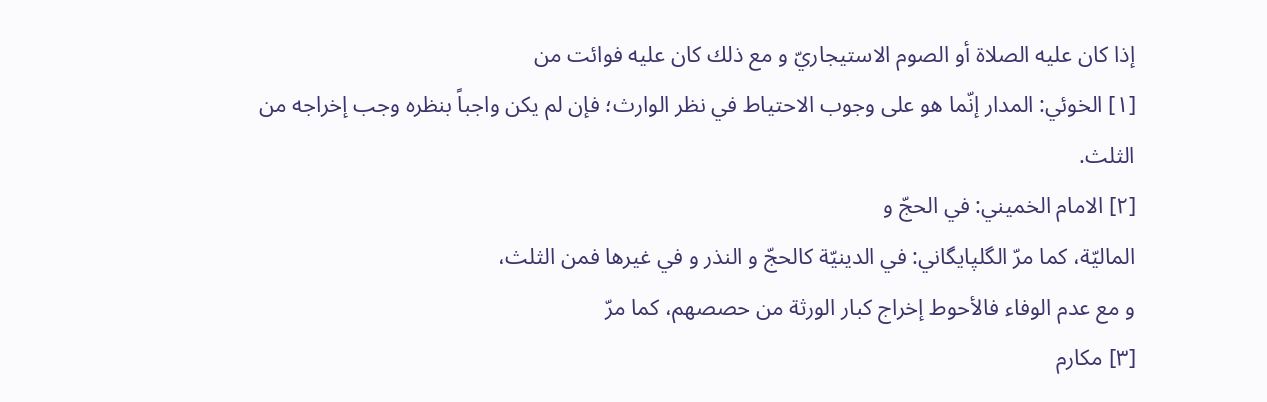إذا كان عليه الصلاة أو الصوم الاستيجاريّ و مع ذلك كان عليه فوائت من
[١] الخوئي: المدار إنّما هو على وجوب الاحتياط في نظر الوارث؛ فإن لم يكن واجباً بنظره وجب إخراجه من الثلث.
[٢] الامام الخميني: في الحجّ و
الماليّة، كما مرّ الگلپايگاني: في الدينيّة كالحجّ و النذر و في غيرها فمن الثلث،
و مع عدم الوفاء فالأحوط إخراج كبار الورثة من حصصهم، كما مرّ
[٣] مكارم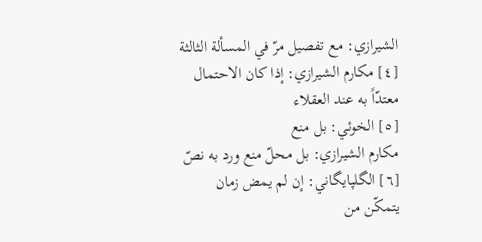الشيرازي: مع تفصيل مرّ في المسألة الثالثة
[٤] مكارم الشيرازي: إذا كان الاحتمال
معتدّاً به عند العقلاء
[٥] الخوئي: بل منع
مكارم الشيرازي: بل محلّ منع ورد به نصّ
[٦] الگلپايگاني: إن لم يمض زمان
يتمكّن من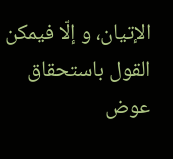الإتيان، و إلّا فيمكن القول باستحقاق عوض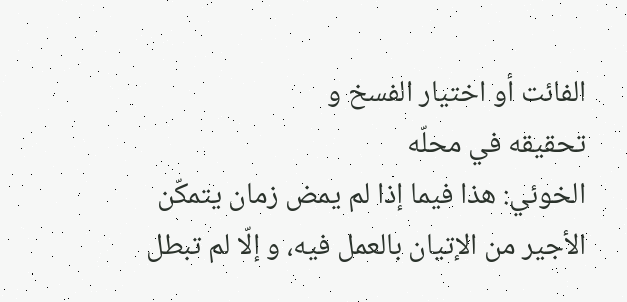الفائت أو اختيار الفسخ و
تحقيقه في محلّه
الخوئي: هذا فيما إذا لم يمض زمان يتمكّن الأجير من الإتيان بالعمل فيه، و إلّا لم تبطل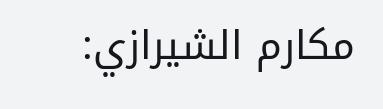مكارم الشيرازي: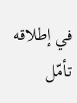في إطلاقه تأمّل